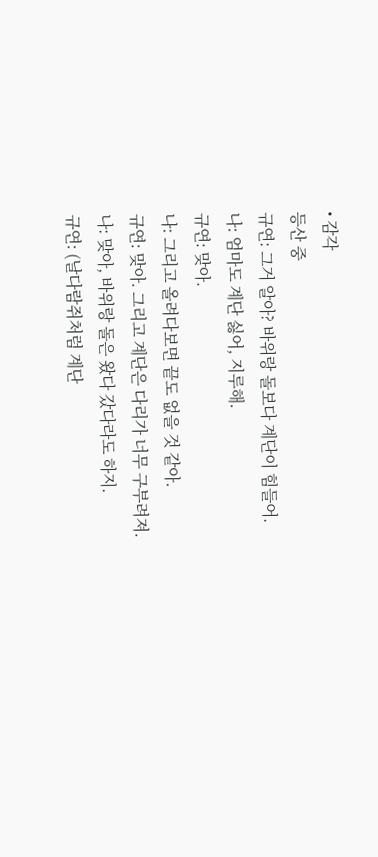• 감각
등산 중
규연: 그거 알아? 바위랑 돌보다 계단이 힘들어.
나: 엄마도 계단 싫어, 지루해.
규연: 맞아.
나: 그리고 올려다보면 끝도 없을 것 같아.
규연: 맞아. 그리고 계단은 다리가 너무 구부려져.
나: 맞아, 바위랑 돌은 왔다 갔다라도 하지.
규연: (날다람쥐처럼 계단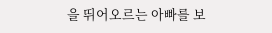을 뛰어오르는 아빠를 보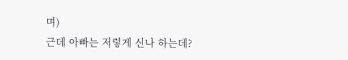며)
근데 아빠는 저렇게 신나 하는데?